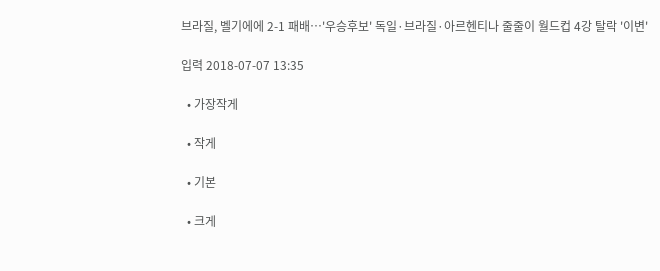브라질, 벨기에에 2-1 패배…'우승후보' 독일·브라질·아르헨티나 줄줄이 월드컵 4강 탈락 '이변'

입력 2018-07-07 13:35

  • 가장작게

  • 작게

  • 기본

  • 크게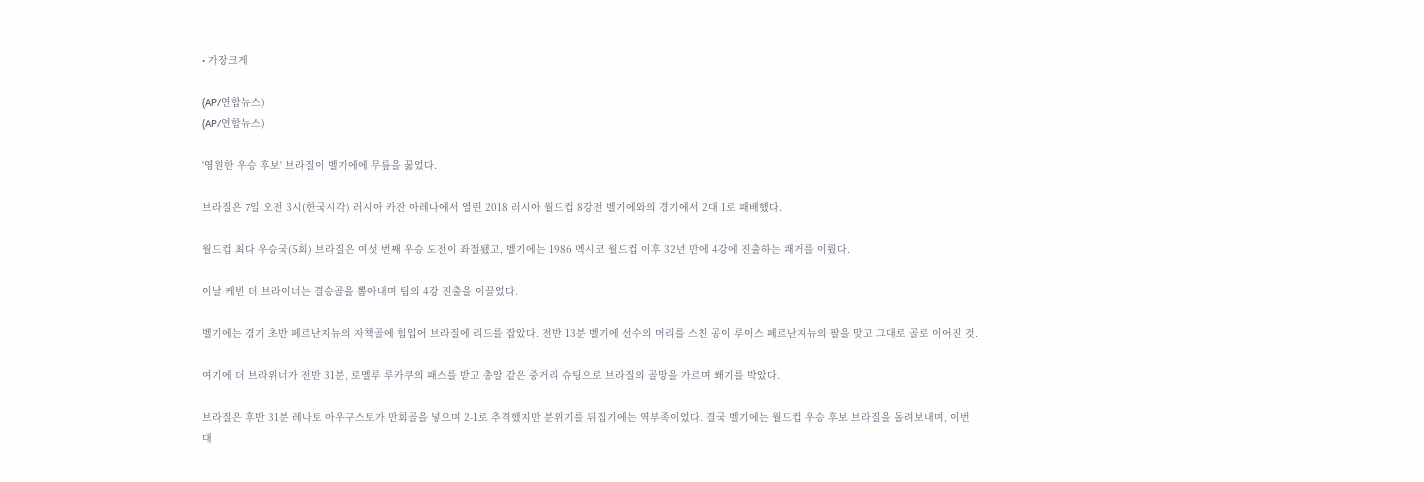• 가장크게

(AP/연합뉴스)
(AP/연합뉴스)

'영원한 우승 후보' 브라질이 벨기에에 무릎을 꿇었다.

브라질은 7일 오전 3시(한국시각) 러시아 카잔 아레나에서 열린 2018 러시아 월드컵 8강전 벨기에와의 경기에서 2대 1로 패배했다.

월드컵 최다 우승국(5회) 브라질은 여섯 번째 우승 도전이 좌절됐고, 벨기에는 1986 멕시코 월드컵 이후 32년 만에 4강에 진출하는 쾌거를 이뤘다.

이날 케빈 더 브라이너는 결승골을 뽑아내며 팀의 4강 진출을 이끌었다.

벨기에는 경기 초반 페르난지뉴의 자책골에 힘입어 브라질에 리드를 잡았다. 전반 13분 벨기에 선수의 머리를 스친 공이 루이스 페르난지뉴의 팔을 맞고 그대로 골로 이어진 것.

여기에 더 브라위너가 전반 31분, 로멜루 루카쿠의 패스를 받고 총알 같은 중거리 슈팅으로 브라질의 골망을 가르며 쐐기를 박았다.

브라질은 후반 31분 레나토 아우구스토가 만회골을 넣으며 2-1로 추격했지만 분위기를 뒤집기에는 역부족이었다. 결국 벨기에는 월드컵 우승 후보 브라질을 돌려보내며, 이번 대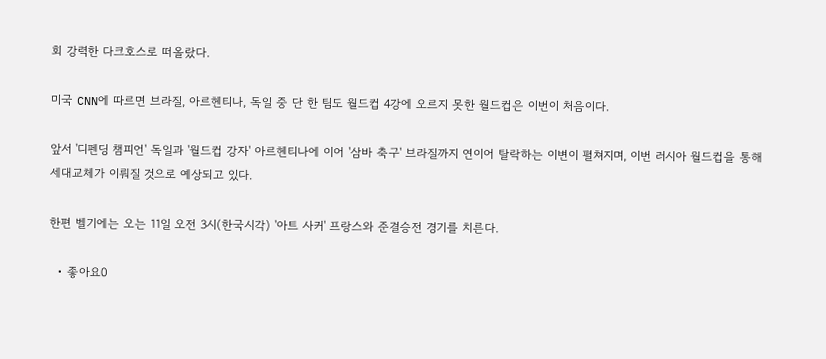회 강력한 다크호스로 떠올랐다.

미국 CNN에 따르면 브라질, 아르헨티나, 독일 중 단 한 팀도 월드컵 4강에 오르지 못한 월드컵은 이번이 처음이다.

앞서 '디펜딩 챔피언' 독일과 '월드컵 강자' 아르헨티나에 이어 '삼바 축구' 브라질까지 연이어 탈락하는 이변이 펼쳐지며, 이번 러시아 월드컵을 통해 세대교체가 이뤄질 것으로 예상되고 있다.

한편 벨기에는 오는 11일 오전 3시(한국시각) '아트 사커' 프랑스와 준결승전 경기를 치른다.

  • 좋아요0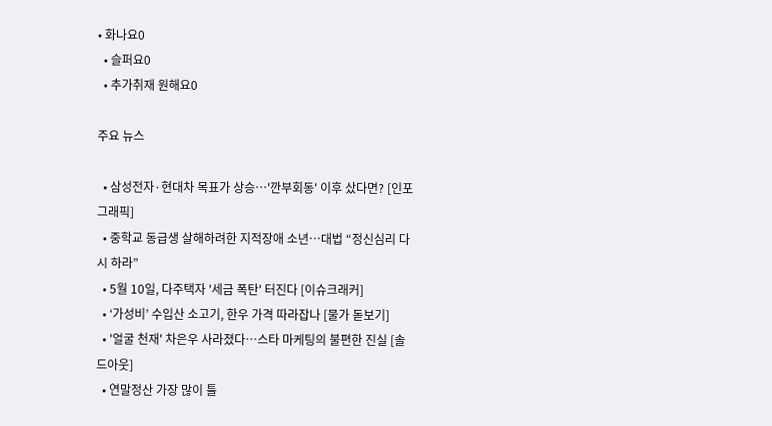• 화나요0
  • 슬퍼요0
  • 추가취재 원해요0

주요 뉴스

  • 삼성전자·현대차 목표가 상승…'깐부회동' 이후 샀다면? [인포그래픽]
  • 중학교 동급생 살해하려한 지적장애 소년…대법 “정신심리 다시 하라”
  • 5월 10일, 다주택자 '세금 폭탄' 터진다 [이슈크래커]
  • ‘가성비’ 수입산 소고기, 한우 가격 따라잡나 [물가 돋보기]
  • '얼굴 천재' 차은우 사라졌다⋯스타 마케팅의 불편한 진실 [솔드아웃]
  • 연말정산 가장 많이 틀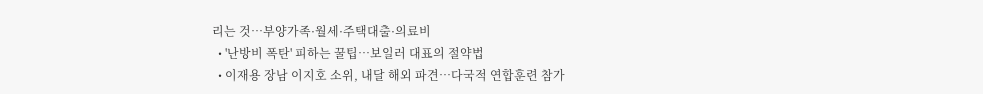리는 것⋯부양가족·월세·주택대출·의료비
  • '난방비 폭탄' 피하는 꿀팁…보일러 대표의 절약법
  • 이재용 장남 이지호 소위, 내달 해외 파견…다국적 연합훈련 참가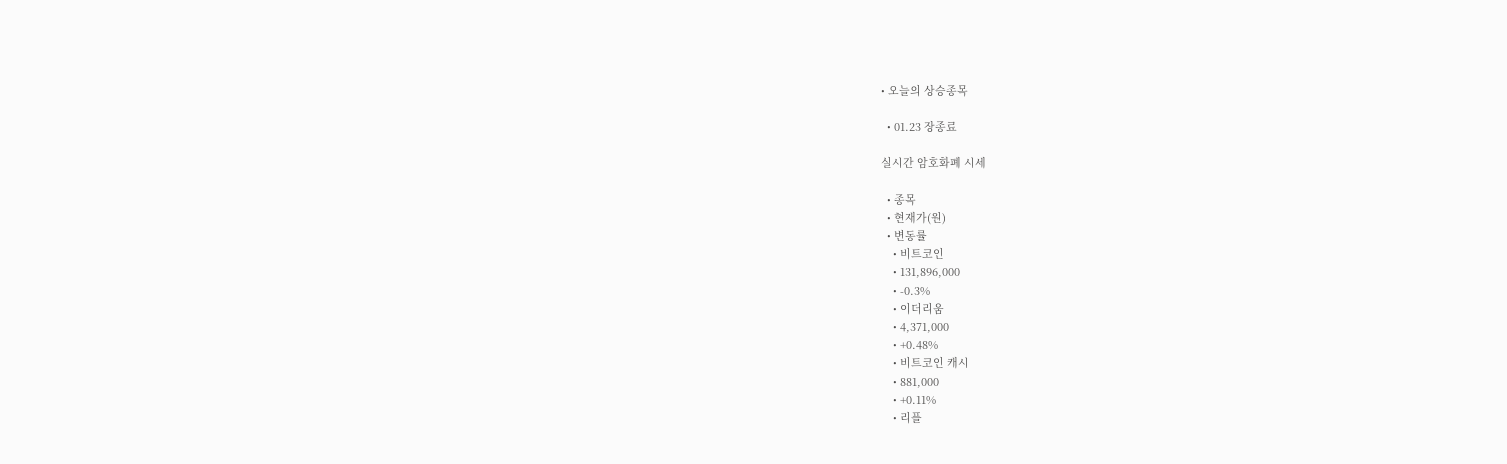• 오늘의 상승종목

  • 01.23 장종료

실시간 암호화폐 시세

  • 종목
  • 현재가(원)
  • 변동률
    • 비트코인
    • 131,896,000
    • -0.3%
    • 이더리움
    • 4,371,000
    • +0.48%
    • 비트코인 캐시
    • 881,000
    • +0.11%
    • 리플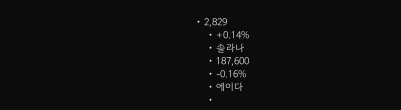• 2,829
    • +0.14%
    • 솔라나
    • 187,600
    • -0.16%
    • 에이다
    •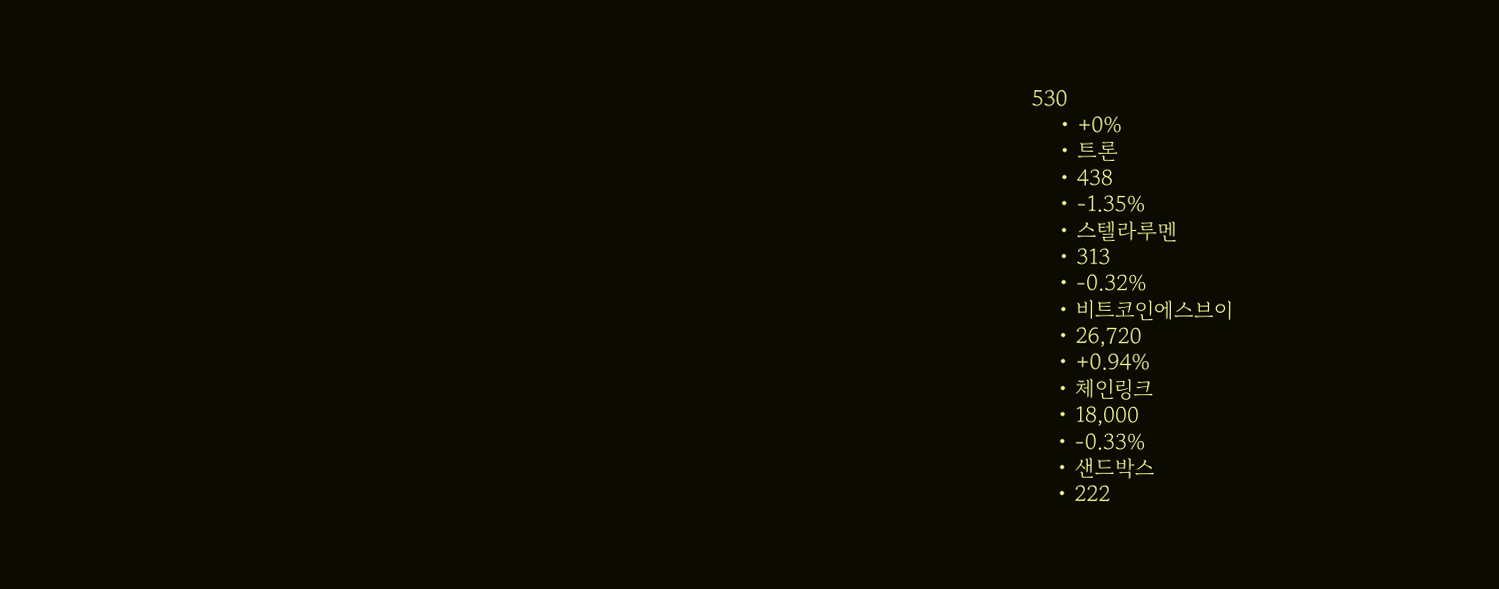530
    • +0%
    • 트론
    • 438
    • -1.35%
    • 스텔라루멘
    • 313
    • -0.32%
    • 비트코인에스브이
    • 26,720
    • +0.94%
    • 체인링크
    • 18,000
    • -0.33%
    • 샌드박스
    • 222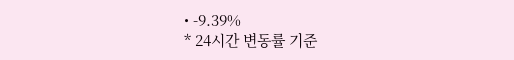• -9.39%
* 24시간 변동률 기준